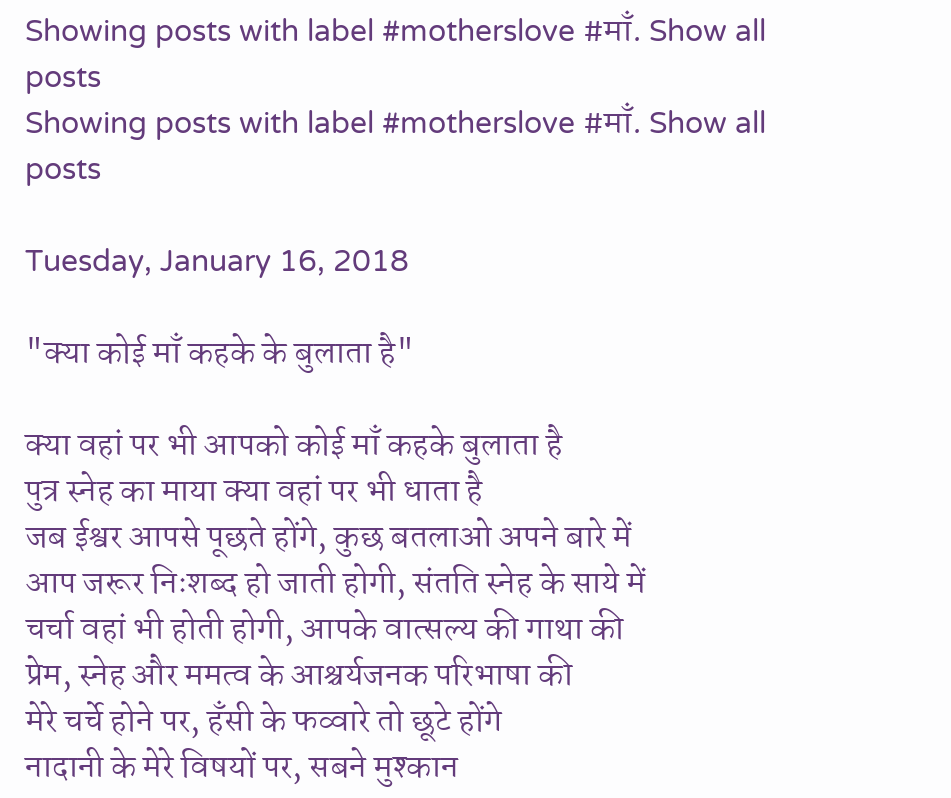Showing posts with label #motherslove #माँ. Show all posts
Showing posts with label #motherslove #माँ. Show all posts

Tuesday, January 16, 2018

"क्या कोई माँ कहके के बुलाता है"

क्या वहां पर भी आपको कोई माँ कहके बुलाता है
पुत्र स्नेह का माया क्या वहां पर भी धाता है
जब ईश्वर आपसे पूछते होंगे, कुछ बतलाओ अपने बारे में
आप जरूर निःशब्द हो जाती होगी, संतति स्नेह के साये में
चर्चा वहां भी होती होगी, आपके वात्सल्य की गाथा की
प्रेम, स्नेह और ममत्व के आश्चर्यजनक परिभाषा की
मेरे चर्चे होने पर, हँसी के फव्वारे तो छूटे होंगे
नादानी के मेरे विषयों पर, सबने मुश्कान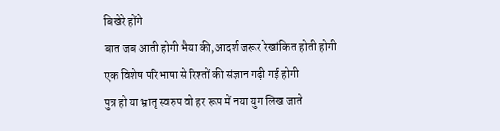बिखेरे होंगे
बात जब आती होगी भैया की,आदर्श जरूर रेखांकित होती होगी
एक विशेष परिभाषा से रिश्तों की संज्ञान गढ़ी गई होगी
पुत्र हो या भ्रातृ स्वरुप वो हर रूप में नया युग लिख जाते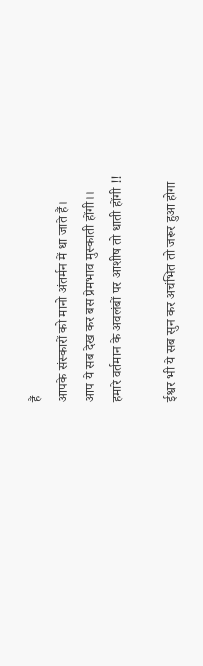हैं
आपके संस्कारों को मानो अंतर्मन में धा जाते हैं।
आप ये सब देख कर बस प्रेमभाव मुस्काती होंगी।।
हमारे वर्तमान के अवलंबों पर आशीष तो धाती होंगी !!

ईश्वर भी ये सब सुन कर अचंभित तो जरूर हुआ होगा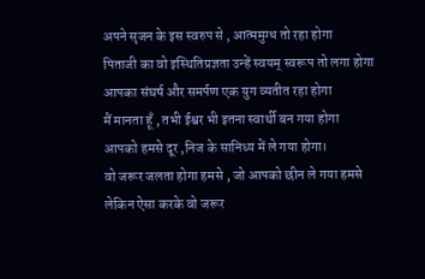अपने सृजन के इस स्वरुप से , आत्ममुग्ध तो रहा होगा
पिताजी का वो इस्थितिप्रज्ञता उन्हें स्वयम् स्वरूप तो लगा होगा
आपका संघर्ष और समर्पण एक युग व्यतीत रहा होगा
मैं मानता हूँ , तभी ईश्वर भी इतना स्वार्थी बन गया होगा
आपको हमसे दूर ,निज के सानिध्य में ले गया होगा।
वो जरूर जलता होगा हमसे , जो आपको छीन ले गया हमसे
लेकिन ऐसा करके वो जरूर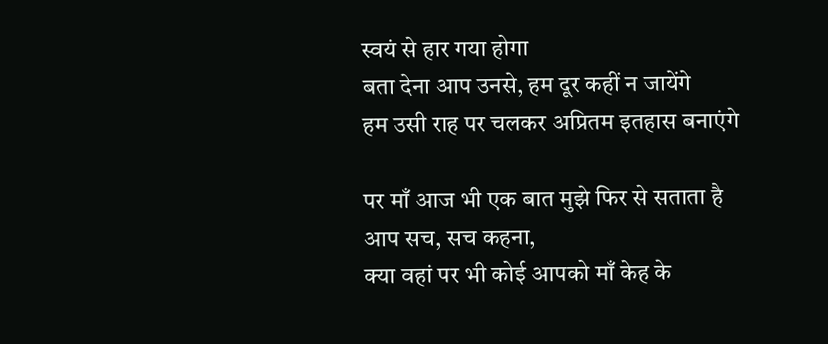स्वयं से हार गया होगा
बता देना आप उनसे, हम दूर कहीं न जायेंगे
हम उसी राह पर चलकर अप्रितम इतहास बनाएंगे

पर माँ आज भी एक बात मुझे फिर से सताता है
आप सच, सच कहना,
क्या वहां पर भी कोई आपको माँ केह के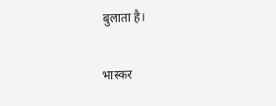बुलाता है।

भास्कर